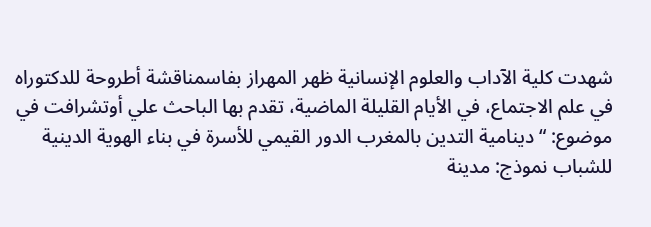شهدت كلية الآداب والعلوم الإنسانية ظهر المهراز بفاسمناقشة أطروحة للدكتوراه في علم الاجتماع، في الأيام القليلة الماضية، تقدم بها الباحث علي أوتشرافت في موضوع: “دينامية التدين بالمغرب الدور القيمي للأسرة في بناء الهوية الدينية للشباب نموذج: مدينة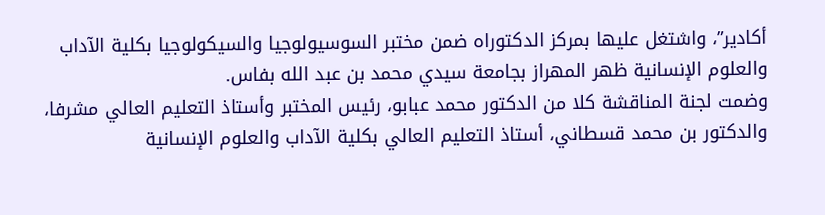أكادير”، واشتغل عليها بمركز الدكتوراه ضمن مختبر السوسيولوجيا والسيكولوجيا بكلية الآداب والعلوم الإنسانية ظهر المهراز بجامعة سيدي محمد بن عبد الله بفاس.
وضمت لجنة المناقشة كلا من الدكتور محمد عبابو، رئيس المختبر وأستاذ التعليم العالي مشرفا، والدكتور بن محمد قسطاني، أستاذ التعليم العالي بكلية الآداب والعلوم الإنسانية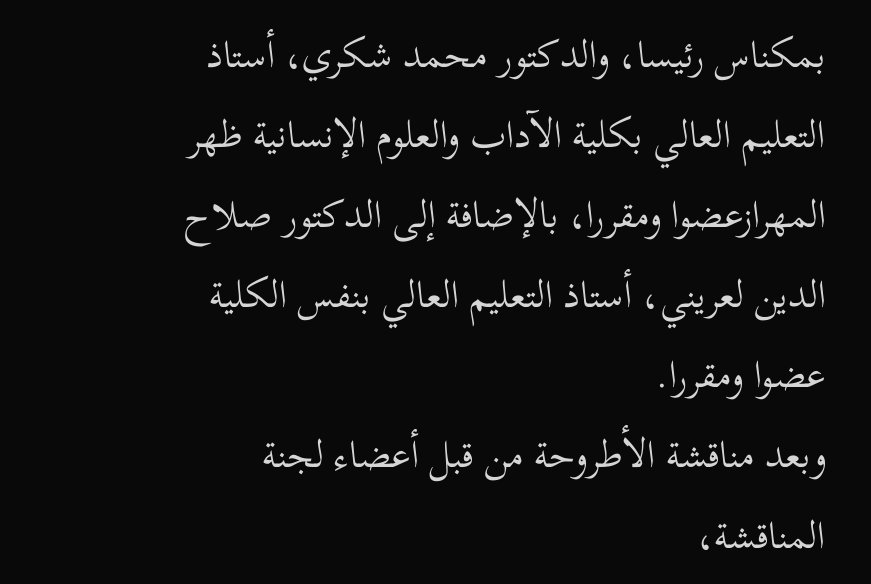بمكناس رئيسا، والدكتور محمد شكري، أستاذ التعليم العالي بكلية الآداب والعلوم الإنسانية ظهر المهرازعضوا ومقررا، بالإضافة إلى الدكتور صلاح الدين لعريني، أستاذ التعليم العالي بنفس الكلية عضوا ومقررا.
وبعد مناقشة الأطروحة من قبل أعضاء لجنة المناقشة،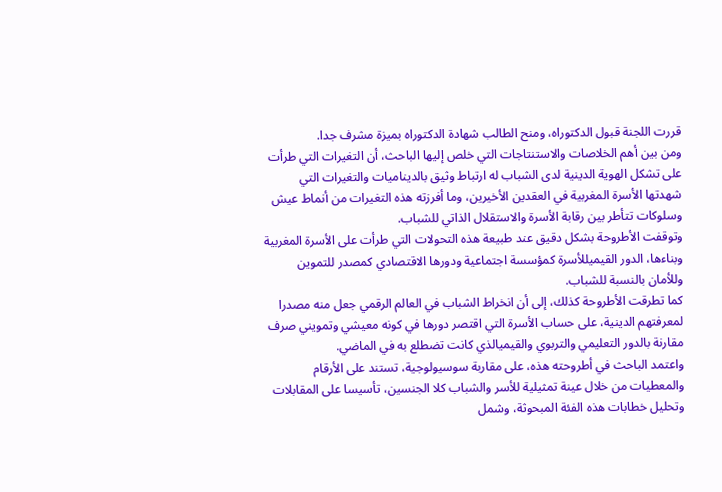قررت اللجنة قبول الدكتوراه، ومنح الطالب شهادة الدكتوراه بميزة مشرف جدا.
ومن بين أهم الخلاصات والاستنتاجات التي خلص إليها الباحث، أن التغيرات التي طرأت على تشكل الهوية الدينية لدى الشباب له ارتباط وثيق بالديناميات والتغيرات التي شهدتها الأسرة المغربية في العقدين الأخيرين، وما أفرزته هذه التغيرات من أنماط عيش وسلوكات تتأطر بين رقابة الأسرة والاستقلال الذاتي للشباب.
وتوقفت الأطروحة بشكل دقيق عند طبيعة هذه التحولات التي طرأت على الأسرة المغربية وبناءها، الدور القيميللأسرة كمؤسسة اجتماعية ودورها الاقتصادي كمصدر للتموين وللأمان بالنسبة للشباب.
كما تطرقت الأطروحة كذلك، إلى أن انخراط الشباب في العالم الرقمي جعل منه مصدرا لمعرفتهم الدينية، على حساب الأسرة التي اقتصر دورها في كونه معيشي وتمويني صرف مقارنة بالدور التعليمي والتربوي والقيميالذي كانت تضطلع به في الماضي.
واعتمد الباحث في أطروحته هذه، على مقاربة سوسيولوجية، تستند على الأرقام والمعطيات من خلال عينة تمثيلية للأسر والشباب كلا الجنسين، تأسيسا على المقابلات وتحليل خطابات هذه الفئة المبحوثة، وشمل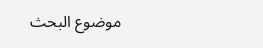موضوع البحث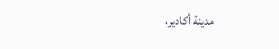مدينة أكادير،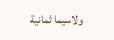ولاسيما ثمانية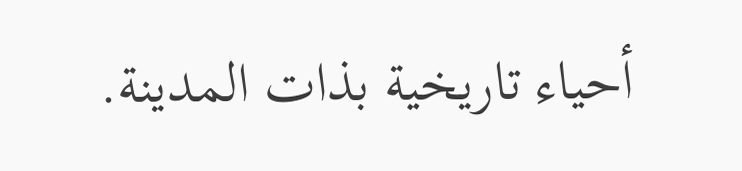أحياء تاريخية بذات المدينة.